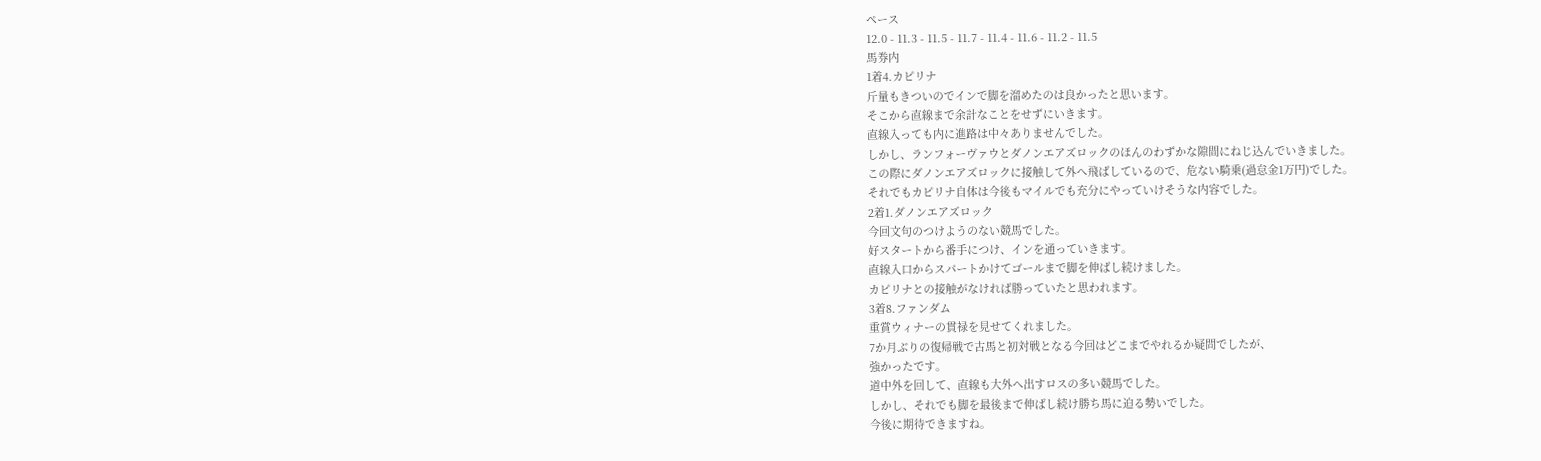ペース
12.0 - 11.3 - 11.5 - 11.7 - 11.4 - 11.6 - 11.2 - 11.5
馬券内
1着4.カピリナ
斤量もきついのでインで脚を溜めたのは良かったと思います。
そこから直線まで余計なことをせずにいきます。
直線入っても内に進路は中々ありませんでした。
しかし、ランフォーヴァウとダノンエアズロックのほんのわずかな隙間にねじ込んでいきました。
この際にダノンエアズロックに接触して外へ飛ばしているので、危ない騎乗(過怠金1万円)でした。
それでもカピリナ自体は今後もマイルでも充分にやっていけそうな内容でした。
2着1.ダノンエアズロック
今回文句のつけようのない競馬でした。
好スタートから番手につけ、インを通っていきます。
直線入口からスパートかけてゴールまで脚を伸ばし続けました。
カピリナとの接触がなければ勝っていたと思われます。
3着8.ファンダム
重賞ウィナーの貫禄を見せてくれました。
7か月ぶりの復帰戦で古馬と初対戦となる今回はどこまでやれるか疑問でしたが、
強かったです。
道中外を回して、直線も大外へ出すロスの多い競馬でした。
しかし、それでも脚を最後まで伸ばし続け勝ち馬に迫る勢いでした。
今後に期待できますね。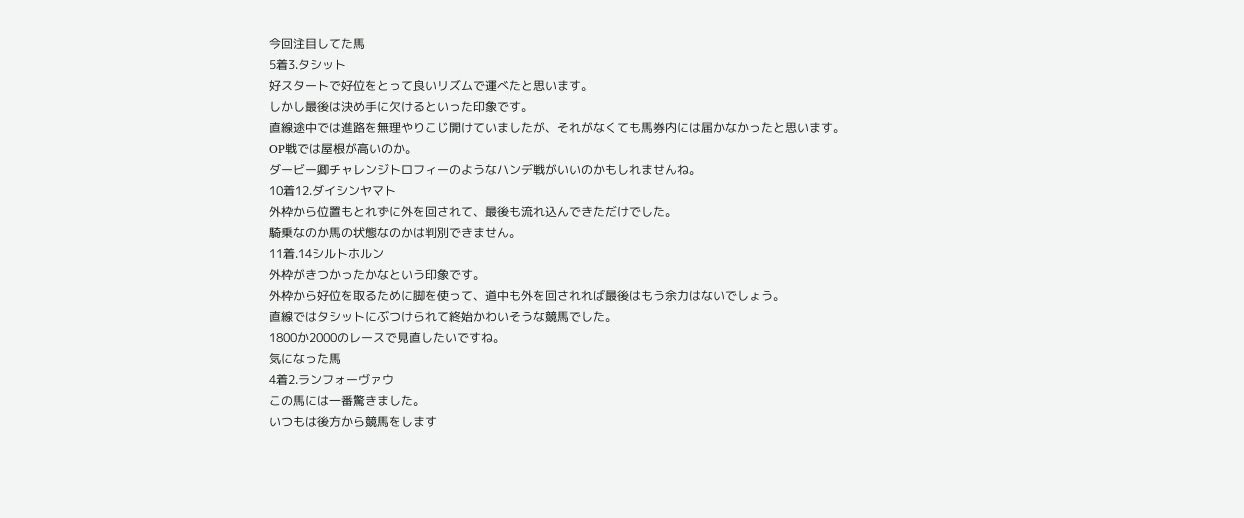今回注目してた馬
5着3.タシット
好スタートで好位をとって良いリズムで運べたと思います。
しかし最後は決め手に欠けるといった印象です。
直線途中では進路を無理やりこじ開けていましたが、それがなくても馬券内には届かなかったと思います。
OP戦では屋根が高いのか。
ダービー卿チャレンジトロフィーのようなハンデ戦がいいのかもしれませんね。
10着12.ダイシンヤマト
外枠から位置もとれずに外を回されて、最後も流れ込んできただけでした。
騎乗なのか馬の状態なのかは判別できません。
11着.14シルトホルン
外枠がきつかったかなという印象です。
外枠から好位を取るために脚を使って、道中も外を回されれば最後はもう余力はないでしょう。
直線ではタシットにぶつけられて終始かわいそうな競馬でした。
1800か2000のレースで見直したいですね。
気になった馬
4着2.ランフォーヴァウ
この馬には一番驚きました。
いつもは後方から競馬をします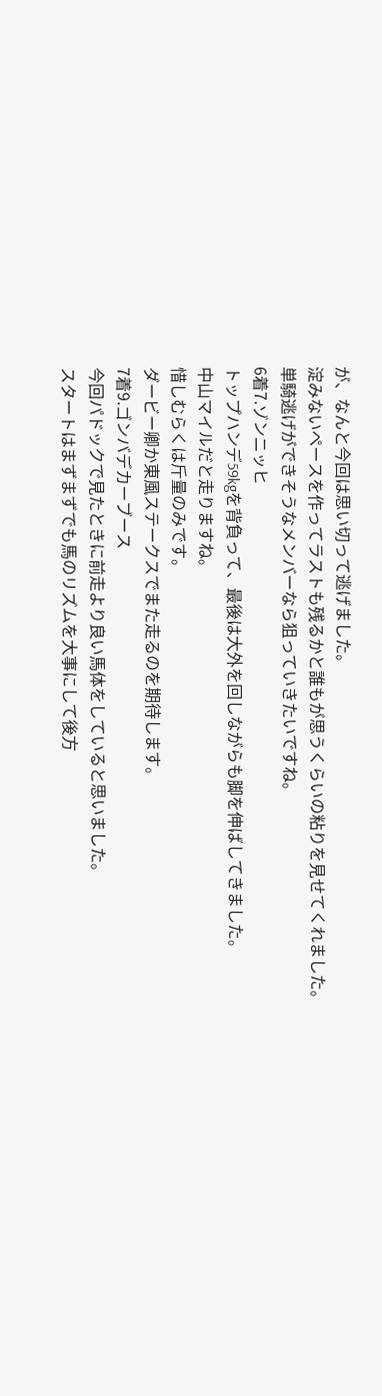が、なんと今回は思い切って逃げました。
淀みないペースを作ってラストも残るかと誰もが思うくらいの粘りを見せてくれました。
単騎逃げができそうなメンバーなら狙っていきたいですね。
6着7.ゾンニッヒ
トップハンデ59kgを背負って、最後は大外を回しながらも脚を伸ばしてきました。
中山マイルだと走りますね。
惜しむらくは斤量のみです。
ダービー卿か東風ステークスでまた走るのを期待します。
7着9.ゴンバデカーブース
今回パドックで見たときに前走より良い馬体をしていると思いました。
スタートはまずまずでも馬のリズムを大事にして後方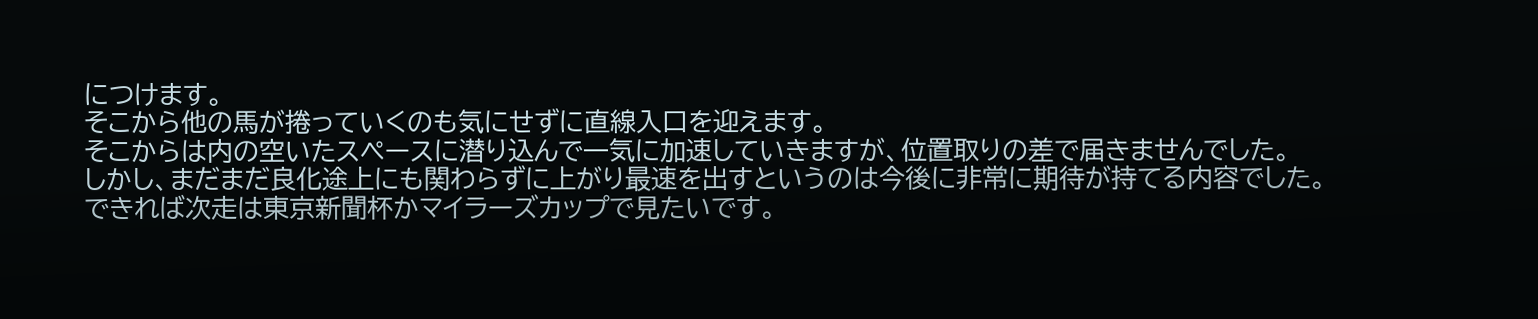につけます。
そこから他の馬が捲っていくのも気にせずに直線入口を迎えます。
そこからは内の空いたスペースに潜り込んで一気に加速していきますが、位置取りの差で届きませんでした。
しかし、まだまだ良化途上にも関わらずに上がり最速を出すというのは今後に非常に期待が持てる内容でした。
できれば次走は東京新聞杯かマイラーズカップで見たいです。